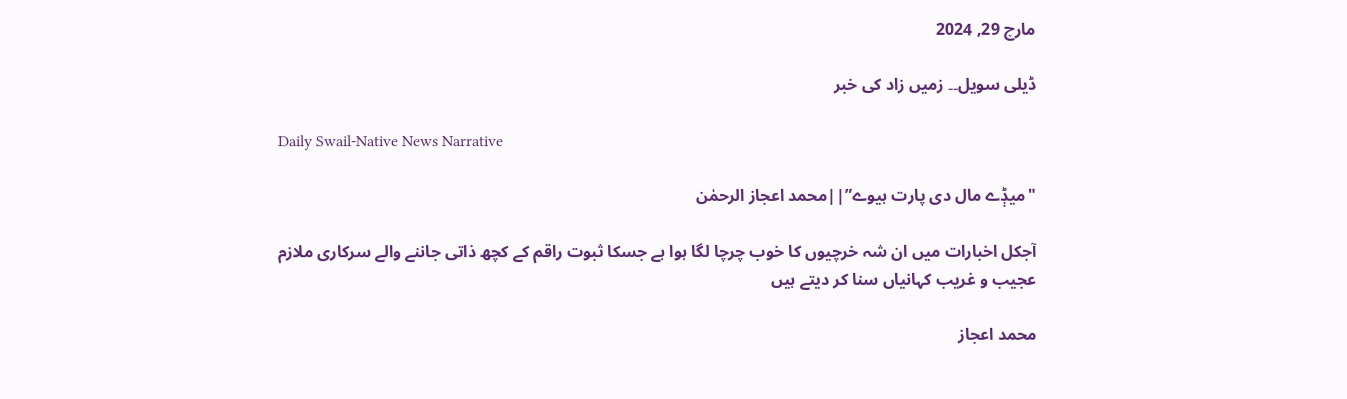مارچ 29, 2024

ڈیلی سویل۔۔ زمیں زاد کی خبر

Daily Swail-Native News Narrative

"میݙے مال دی پارت ہیوے”||محمد اعجاز الرحمٰن

آجکل اخبارات میں ان شہ خرچیوں کا خوب چرچا لگا ہوا ہے جسکا ثبوت راقم کے کچھ ذاتی جاننے والے سرکاری ملازم عجیب و غریب کہانیاں سنا کر دیتے ہیں

محمد اعجاز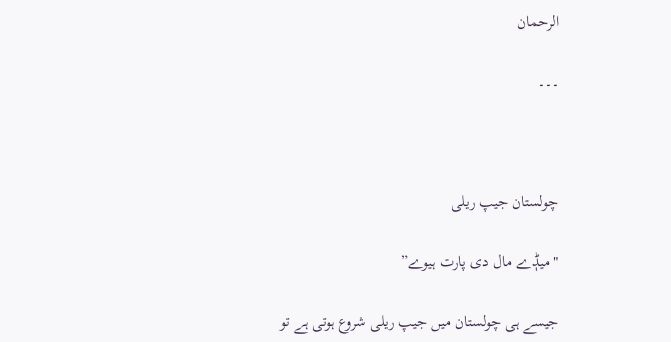الرحمان

۔۔۔



چولستان جیپ ریلی

"میݙے مال دی پارت ہیوے”

جیسے ہی چولستان میں جیپ ریلی شروع ہوتی ہے تو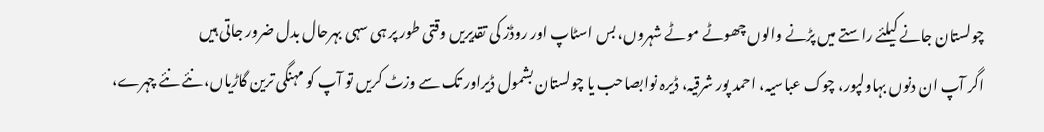چولستان جانے کیلئے راستے میں پڑنے والوں چھوٹے موٹے شہروں، بس اسٹاپ اور روڈز کی تقدیریں وقتی طور پر ہی سہی بہرحال بدل ضرور جاتی ہیں
اگر آپ ان دنوں بہاولپور، چوک عباسیہ، احمد پور شرقیہ، ڈیرہ نوابصاحب یا چولستان بشمول ڈیراور تک سے وزٹ کریں تو آپ کو مہنگی ترین گاڑیاں، نئے نئے چہرے،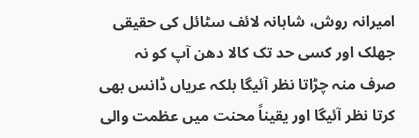امیرانہ روش، شاہانہ لائف سٹائل کی حقیقی جھلک اور کسی حد تک کالا دھن آپ کو نہ صرف منہ چڑاتا نظر آئیگا بلکہ عریاں ڈانس بھی کرتا نظر آئیگا اور یقیناً محنت میں عظمت والی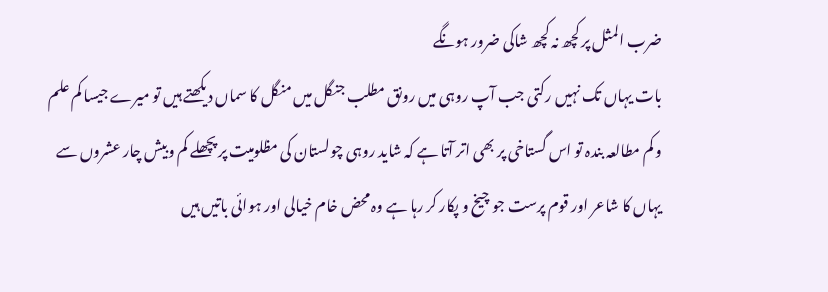ضرب المثل پر کچھ نہ کچھ شاکی ضرور ہونگے
بات یہاں تک نہیں رکتی جب آپ روہی میں رونق مطلب جنگل میں منگل کا سماں دیکھتے ہیں تو میرے جیسا کم علم و کم مطالعہ بندہ تو اس گستاخی پر بھی اتر آتا ہے کہ شاید روہی چولستان کی مظلومیت پر پچھلے کم وبیش چار عشروں سے یہاں کا شاعر اور قوم پرست جو چیخ و پکار کر رہا ہے وہ محض خام خیالی اور ہوائی باتیں ہیں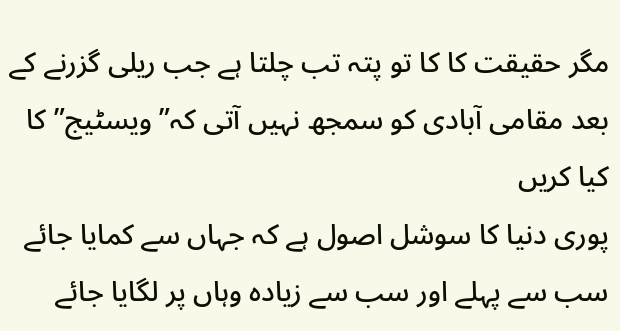مگر حقیقت کا کا تو پتہ تب چلتا ہے جب ریلی گزرنے کے بعد مقامی آبادی کو سمجھ نہیں آتی کہ”ویسٹیج” کا کیا کریں
پوری دنیا کا سوشل اصول ہے کہ جہاں سے کمایا جائے سب سے پہلے اور سب سے زیادہ وہاں پر لگایا جائے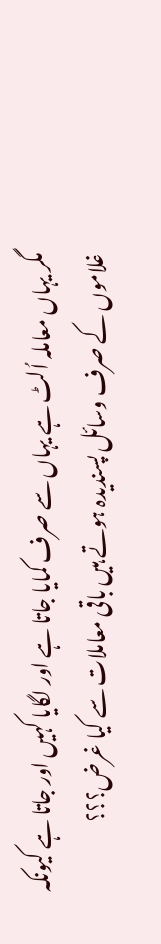مگر یہاں معاملہ اُلٹ ہے یہاں سے صرف کمایا جاتا ہے اور لگایا کہیں اور جاتا ہے کیونکہ غلاموں کے صرف وسائل پسندیدہ ہوتے ہیں باقی معاملات سے کیا غرض؟؟؟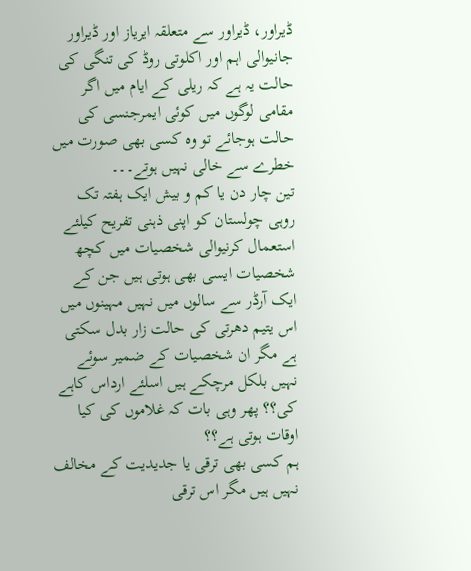ڈیراور، ڈیراور سے متعلقہ ایریاز اور ڈیراور جانیوالی اہم اور اکلوتی روڈ کی تنگی کی حالت یہ ہے کہ ریلی کے ایام میں اگر مقامی لوگوں میں کوئی ایمرجنسی کی حالت ہوجائے تو وہ کسی بھی صورت میں خطرے سے خالی نہیں ہوتے۔۔۔
تین چار دن یا کم و بیش ایک ہفتہ تک روہی چولستان کو اپنی ذہنی تفریح کیلئے استعمال کرنیوالی شخصیات میں کچھ شخصیات ایسی بھی ہوتی ہیں جن کے ایک آرڈر سے سالوں میں نہیں مہینوں میں اس یتیم دھرتی کی حالت زار بدل سکتی ہے مگر ان شخصیات کے ضمیر سوئے نہیں بلکل مرچکے ہیں اسلئے ارداس کاہے کی؟؟ پھر وہی بات کہ غلاموں کی کیا اوقات ہوتی ہے؟؟
ہم کسی بھی ترقی یا جدیدیت کے مخالف نہیں ہیں مگر اس ترقی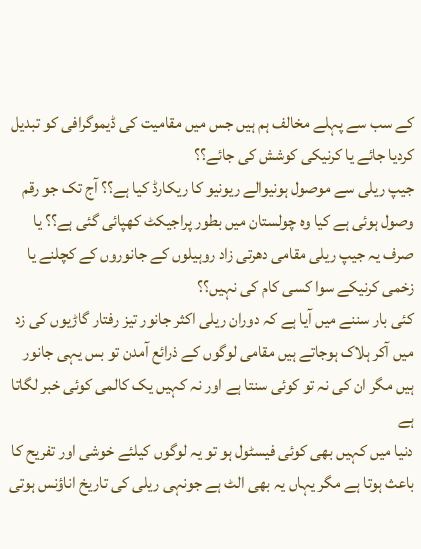کے سب سے پہلے مخالف ہم ہیں جس میں مقامیت کی ڈیموگرافی کو تبدیل کردیا جائے یا کرنیکی کوشش کی جائے؟؟
جیپ ریلی سے موصول ہونیوالے ریونیو کا ریکارڈ کیا ہے؟؟ آج تک جو رقم وصول ہوئی ہے کیا وہ چولستان میں بطور پراجیکٹ کھپائی گئی ہے؟؟ یا صرف یہ جیپ ریلی مقامی دھرتی زاد روہیلوں کے جانوروں کے کچلنے یا زخمی کرنیکے سوا کسی کام کی نہیں؟؟
کئی بار سننے میں آیا ہے کہ دوران ریلی اکثر جانور تیز رفتار گاڑیوں کی زد میں آکر ہلاک ہوجاتے ہیں مقامی لوگوں کے ذرائع آمدن تو بس یہی جانور ہیں مگر ان کی نہ تو کوئی سنتا ہے اور نہ کہیں یک کالمی کوئی خبر لگاتا ہے
دنیا میں کہیں بھی کوئی فیسٹول ہو تو یہ لوگوں کیلئے خوشی اور تفریح کا باعث ہوتا ہے مگر یہاں یہ بھی الٹ ہے جونہی ریلی کی تاریخ اناؤنس ہوتی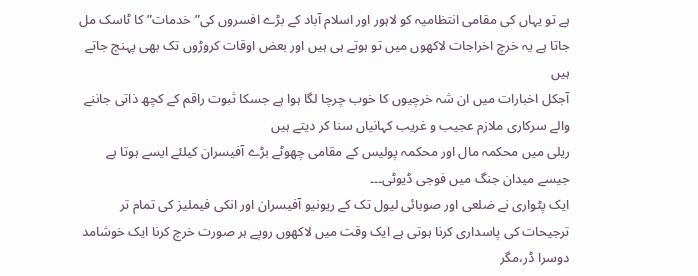ہے تو یہاں کی مقامی انتظامیہ کو لاہور اور اسلام آباد کے بڑے افسروں کی”خدمات” کا ٹاسک مل جاتا ہے یہ خرچ اخراجات لاکھوں میں تو ہوتے ہی ہیں اور بعض اوقات کروڑوں تک بھی پہنچ جاتے ہیں
آجکل اخبارات میں ان شہ خرچیوں کا خوب چرچا لگا ہوا ہے جسکا ثبوت راقم کے کچھ ذاتی جاننے والے سرکاری ملازم عجیب و غریب کہانیاں سنا کر دیتے ہیں
ریلی میں محکمہ مال اور محکمہ پولیس کے مقامی چھوٹے بڑے آفیسران کیلئے ایسے ہوتا ہے جیسے میدان جنگ میں فوجی ڈیوٹی۔۔۔
ایک پٹواری نے ضلعی اور صوبائی لیول تک کے ریونیو آفیسران اور انکی فیملیز کی تمام تر ترجیحات کی پاسداری کرنا ہوتی ہے ایک وقت میں لاکھوں روپے ہر صورت خرچ کرنا ایک خوشامد دوسرا ڈر،مگر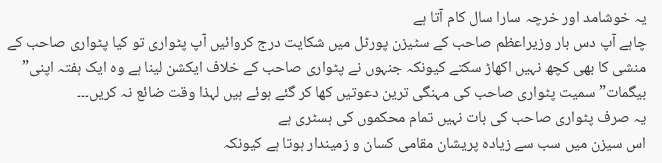یہ خوشامد اور خرچہ سارا سال کام آتا ہے
چاہے آپ دس بار وزیراعظم صاحب کے سٹیزن پورٹل میں شکایت درج کروائیں آپ پٹواری تو کیا پٹواری صاحب کے منشی کا بھی کچھ نہیں اکھاڑ سکتے کیونکہ جنہوں نے پٹواری صاحب کے خلاف ایکشن لینا ہے وہ ایک ہفتہ اپنی” بیگمات” سمیت پٹواری صاحب کی مہنگی ترین دعوتیں کھا کر گئے ہوئے ہیں لہذا وقت ضائع نہ کریں۔۔۔
یہ صرف پٹواری صاحب کی بات نہیں تمام محکموں کی ہسٹری ہے
اس سیزن میں سب سے زیادہ پریشان مقامی کسان و زمیندار ہوتا ہے کیونکہ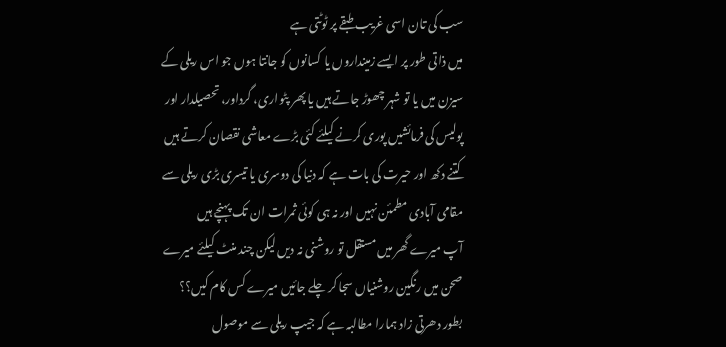سب کی تان اسی غریب طبقے پر ٹوٹتی ہے
میں ذاتی طور پر ایسے زمینداروں یا کسانوں کو جانتا ہوں جو اس ریلی کے سیزن میں یا تو شہر چھوڑ جاتے ہیں یا پھر پٹواری، گرداور، تحصیلدار اور پولیس کی فرمائشیں پوری کرنے کیلئے کئی بڑے معاشی نقصان کرتے ہیں
کتنے دکھ اور حیرت کی بات ہے کہ دنیا کی دوسری یا تیسری بڑی ریلی سے مقامی آبادی مطمئن نہیں اور نہ ہی کوئی ثمرات ان تک پہنچے ہیں
آپ میرے گھر میں مستقل تو روشنی نہ دیں لیکن چند منٹ کیلئے میرے صحن میں رنگین روشنیاں سجا کر چلے جائیں میرے کس کام کیں؟؟
بطور دھرتی زاد ہمارا مطالبہ ہے کہ جیپ ریلی سے موصول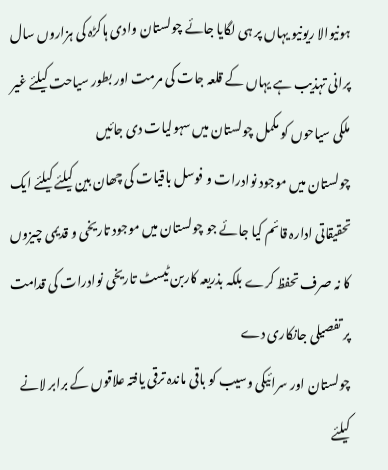ہونیوالا ریونیو یہاں پر ہی لگایا جائے چولستان وادی ہاکڑہ کی ہزاروں سال پرانی تہذیب ہے یہاں کے قلعہ جات کی مرمت اور بطور سیاحت کیلئے غیر ملکی سیاحوں کو مکمل چولستان میں سہولیات دی جائیں
چولستان میں موجود نوادرات و فوسل باقیات کی چھان بین کیلئے کیلئے ایک تحقیقاتی ادارہ قائم کیا جائے جو چولستان میں موجود تاریخی و قدیمی چیزوں کا نہ صرف تحفظ کرے بلکہ بذریعہ کاربن ٹیسٹ تاریخی نوادرات کی قدامت پر تفصیلی جانکاری دے
چولستان اور سرائیکی وسیب کو باقی ماندہ ترقی یافتہ علاقوں کے برابر لانے کیلئے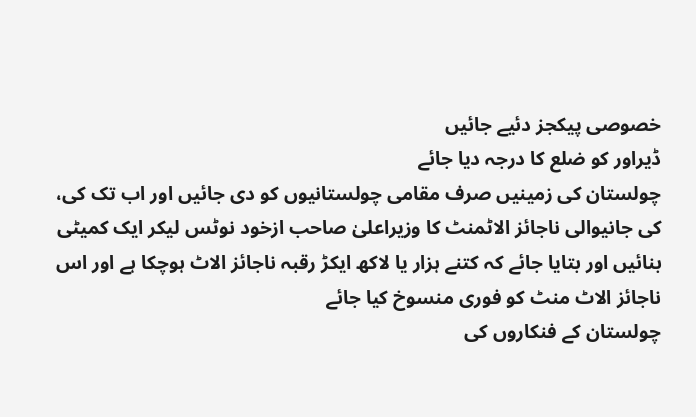خصوصی پیکجز دئیے جائیں
ڈیراور کو ضلع کا درجہ دیا جائے
چولستان کی زمینیں صرف مقامی چولستانیوں کو دی جائیں اور اب تک کی، کی جانیوالی ناجائز الاٹمنٹ کا وزیراعلیٰ صاحب ازخود نوٹس لیکر ایک کمیٹی بنائیں اور بتایا جائے کہ کتنے ہزار یا لاکھ ایکڑ رقبہ ناجائز الاٹ ہوچکا ہے اور اس ناجائز الاٹ منٹ کو فوری منسوخ کیا جائے
چولستان کے فنکاروں کی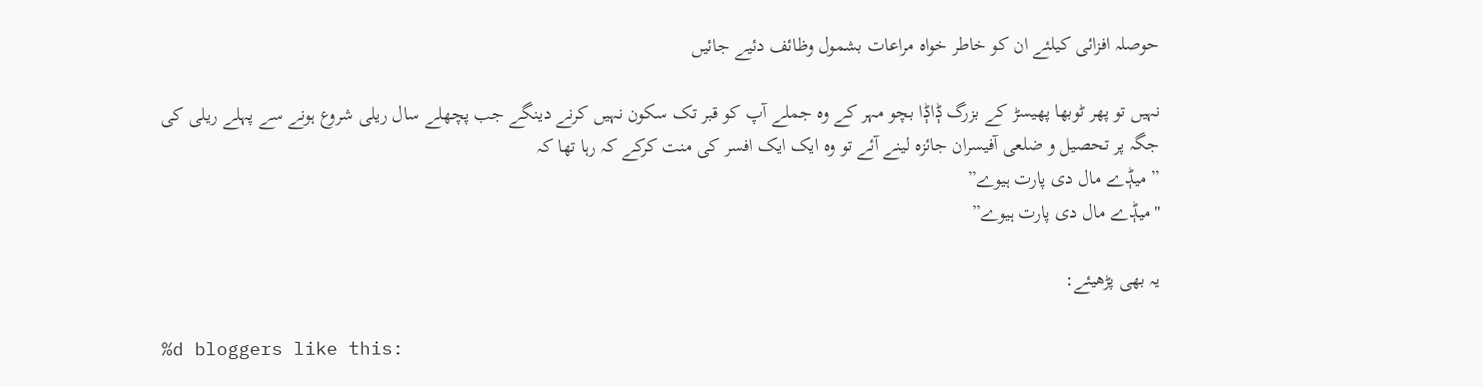حوصلہ افزائی کیلئے ان کو خاطر خواہ مراعات بشمول وظائف دئیے جائیں

نہیں تو پھر ٹوبھا پھیسڑ کے بزرگ ݙاݙا بچو مہر کے وہ جملے آپ کو قبر تک سکون نہیں کرنے دینگے جب پچھلے سال ریلی شروع ہونے سے پہلے ریلی کی جگہ پر تحصیل و ضلعی آفیسران جائزہ لینے آئے تو وہ ایک ایک افسر کی منت کرکے کہ رہا تھا کہ
” میݙے مال دی پارت ہیوے”
"میݙے مال دی پارت ہیوے”

یہ بھی پڑھیئے:

%d bloggers like this: